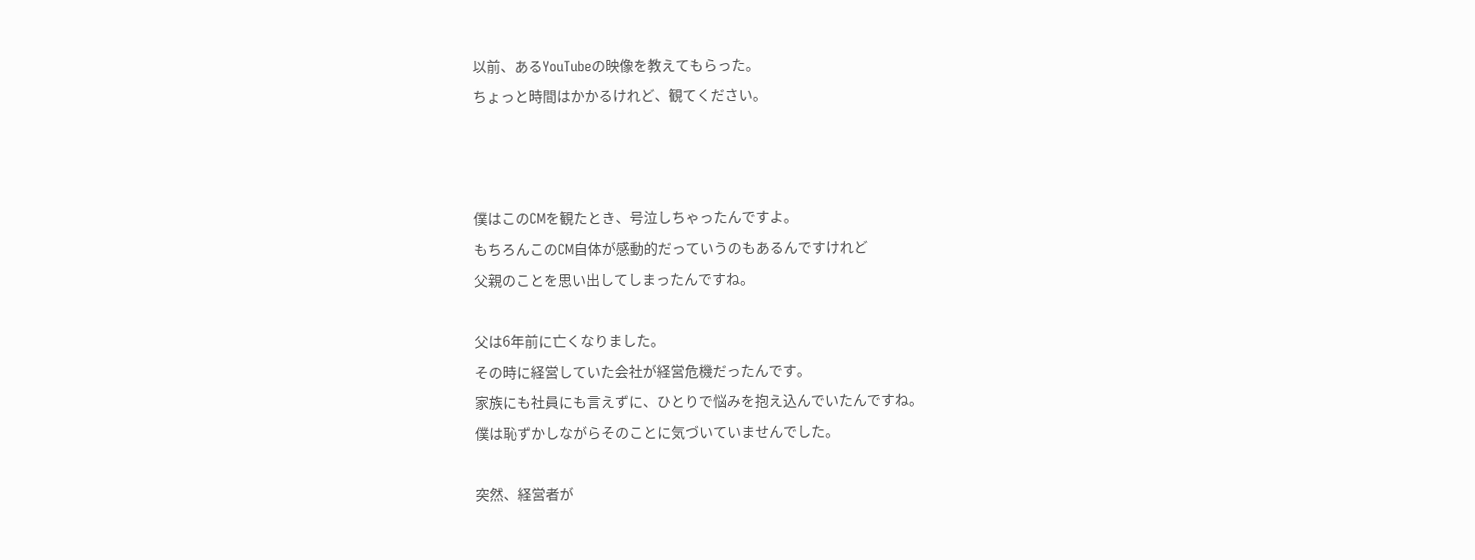以前、あるYouTubeの映像を教えてもらった。
ちょっと時間はかかるけれど、観てください。



僕はこのCMを観たとき、号泣しちゃったんですよ。
もちろんこのCM自体が感動的だっていうのもあるんですけれど
父親のことを思い出してしまったんですね。

父は6年前に亡くなりました。
その時に経営していた会社が経営危機だったんです。
家族にも社員にも言えずに、ひとりで悩みを抱え込んでいたんですね。
僕は恥ずかしながらそのことに気づいていませんでした。

突然、経営者が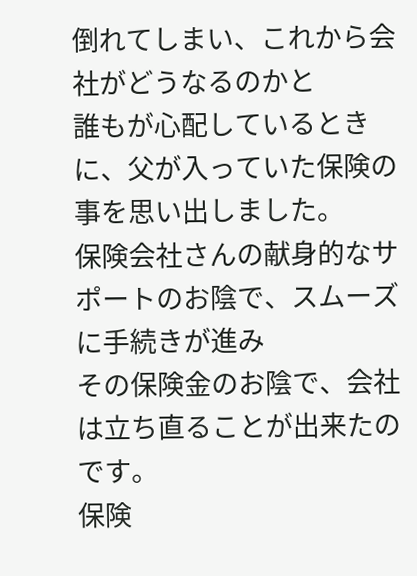倒れてしまい、これから会社がどうなるのかと
誰もが心配しているときに、父が入っていた保険の事を思い出しました。
保険会社さんの献身的なサポートのお陰で、スムーズに手続きが進み
その保険金のお陰で、会社は立ち直ることが出来たのです。
保険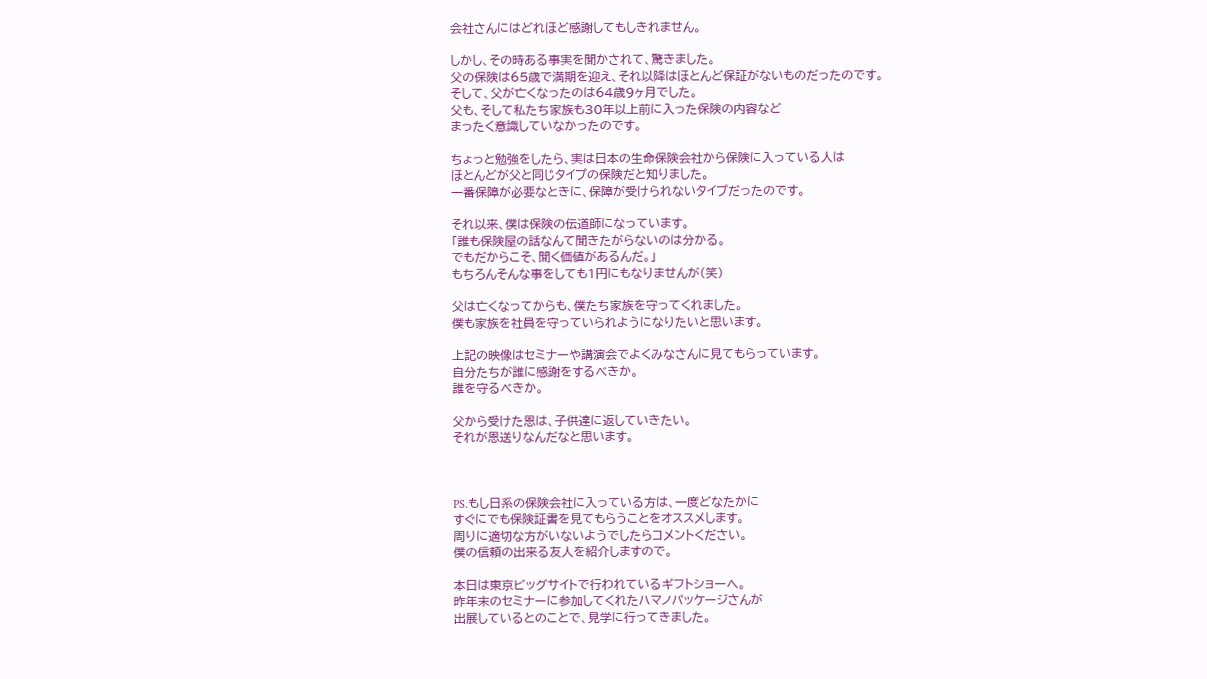会社さんにはどれほど感謝してもしきれません。

しかし、その時ある事実を聞かされて、驚きました。
父の保険は65歳で満期を迎え、それ以降はほとんど保証がないものだったのです。
そして、父が亡くなったのは64歳9ヶ月でした。
父も、そして私たち家族も30年以上前に入った保険の内容など
まったく意識していなかったのです。

ちょっと勉強をしたら、実は日本の生命保険会社から保険に入っている人は
ほとんどが父と同じタイプの保険だと知りました。
一番保障が必要なときに、保障が受けられないタイプだったのです。

それ以来、僕は保険の伝道師になっています。
「誰も保険屋の話なんて聞きたがらないのは分かる。
でもだからこそ、聞く価値があるんだ。」
もちろんそんな事をしても1円にもなりませんが(笑)

父は亡くなってからも、僕たち家族を守ってくれました。
僕も家族を社員を守っていられようになりたいと思います。

上記の映像はセミナーや講演会でよくみなさんに見てもらっています。
自分たちが誰に感謝をするべきか。
誰を守るべきか。

父から受けた恩は、子供達に返していきたい。
それが恩送りなんだなと思います。



PS.もし日系の保険会社に入っている方は、一度どなたかに
すぐにでも保険証書を見てもらうことをオススメします。
周りに適切な方がいないようでしたらコメントください。
僕の信頼の出来る友人を紹介しますので。

本日は東京ビッグサイトで行われているギフトショーへ。
昨年末のセミナーに参加してくれたハマノパッケージさんが
出展しているとのことで、見学に行ってきました。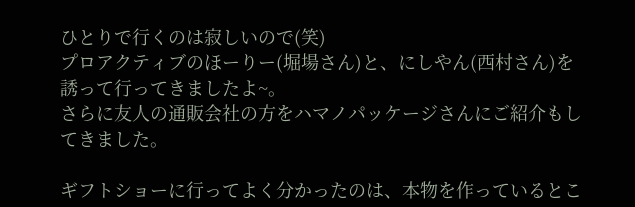ひとりで行くのは寂しいので(笑)
プロアクティブのほーりー(堀場さん)と、にしやん(西村さん)を
誘って行ってきましたよ~。
さらに友人の通販会社の方をハマノパッケージさんにご紹介もしてきました。

ギフトショーに行ってよく分かったのは、本物を作っているとこ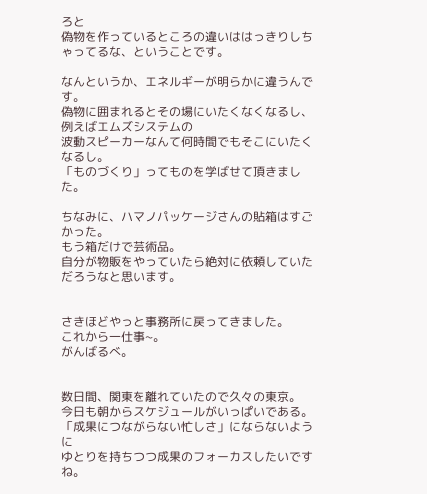ろと
偽物を作っているところの違いははっきりしちゃってるな、ということです。

なんというか、エネルギーが明らかに違うんです。
偽物に囲まれるとその場にいたくなくなるし、例えばエムズシステムの
波動スピーカーなんて何時間でもそこにいたくなるし。
「ものづくり」ってものを学ばせて頂きました。

ちなみに、ハマノパッケージさんの貼箱はすごかった。
もう箱だけで芸術品。
自分が物販をやっていたら絶対に依頼していただろうなと思います。


さきほどやっと事務所に戻ってきました。
これから一仕事~。
がんばるべ。


数日間、関東を離れていたので久々の東京。
今日も朝からスケジュールがいっぱいである。
「成果につながらない忙しさ」にならないように
ゆとりを持ちつつ成果のフォーカスしたいですね。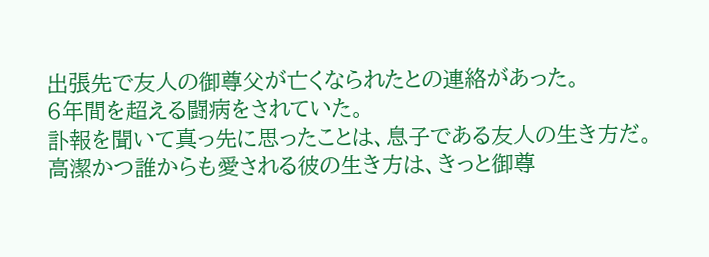出張先で友人の御尊父が亡くなられたとの連絡があった。
6年間を超える闘病をされていた。
訃報を聞いて真っ先に思ったことは、息子である友人の生き方だ。
高潔かつ誰からも愛される彼の生き方は、きっと御尊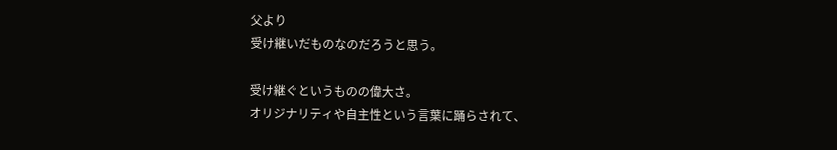父より
受け継いだものなのだろうと思う。

受け継ぐというものの偉大さ。
オリジナリティや自主性という言葉に踊らされて、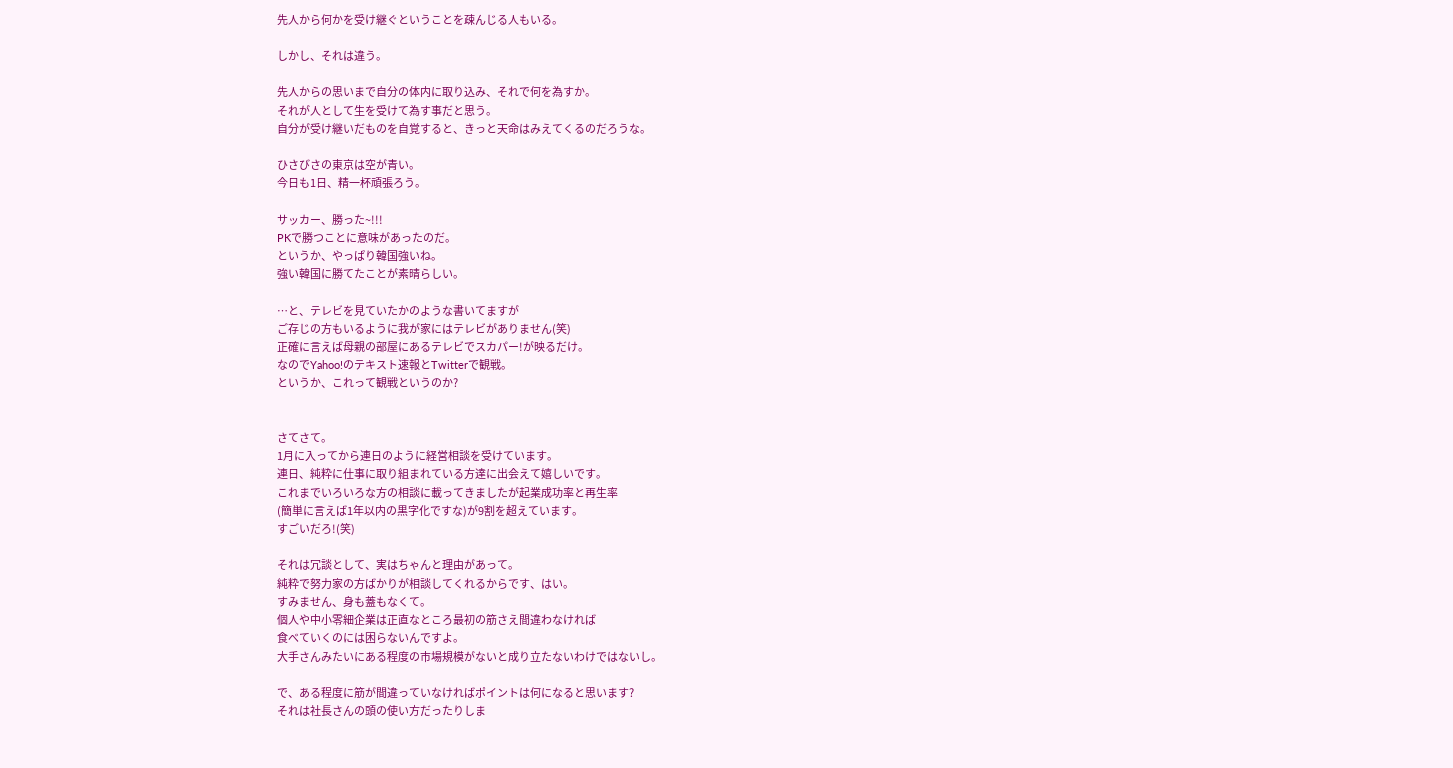先人から何かを受け継ぐということを疎んじる人もいる。

しかし、それは違う。

先人からの思いまで自分の体内に取り込み、それで何を為すか。
それが人として生を受けて為す事だと思う。
自分が受け継いだものを自覚すると、きっと天命はみえてくるのだろうな。

ひさびさの東京は空が青い。
今日も1日、精一杯頑張ろう。

サッカー、勝った~!!!
PKで勝つことに意味があったのだ。
というか、やっぱり韓国強いね。
強い韓国に勝てたことが素晴らしい。

…と、テレビを見ていたかのような書いてますが
ご存じの方もいるように我が家にはテレビがありません(笑)
正確に言えば母親の部屋にあるテレビでスカパー!が映るだけ。
なのでYahoo!のテキスト速報とTwitterで観戦。
というか、これって観戦というのか?


さてさて。
1月に入ってから連日のように経営相談を受けています。
連日、純粋に仕事に取り組まれている方達に出会えて嬉しいです。
これまでいろいろな方の相談に載ってきましたが起業成功率と再生率
(簡単に言えば1年以内の黒字化ですな)が9割を超えています。
すごいだろ!(笑)

それは冗談として、実はちゃんと理由があって。
純粋で努力家の方ばかりが相談してくれるからです、はい。
すみません、身も蓋もなくて。
個人や中小零細企業は正直なところ最初の筋さえ間違わなければ
食べていくのには困らないんですよ。
大手さんみたいにある程度の市場規模がないと成り立たないわけではないし。

で、ある程度に筋が間違っていなければポイントは何になると思います?
それは社長さんの頭の使い方だったりしま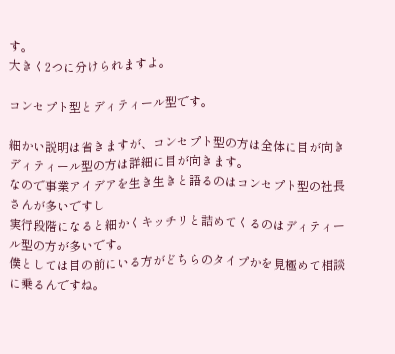す。
大きく2つに分けられますよ。

コンセプト型とディティール型です。

細かい説明は省きますが、コンセプト型の方は全体に目が向き
ディティール型の方は詳細に目が向きます。
なので事業アイデアを生き生きと語るのはコンセプト型の社長さんが多いですし
実行段階になると細かくキッチリと詰めてくるのはディティール型の方が多いです。
僕としては目の前にいる方がどちらのタイプかを見極めて相談に乗るんですね。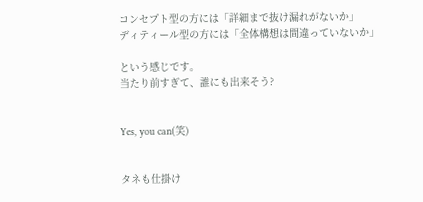コンセプト型の方には「詳細まで抜け漏れがないか」
ディティール型の方には「全体構想は間違っていないか」

という感じです。
当たり前すぎて、誰にも出来そう?


Yes, you can(笑)


タネも仕掛け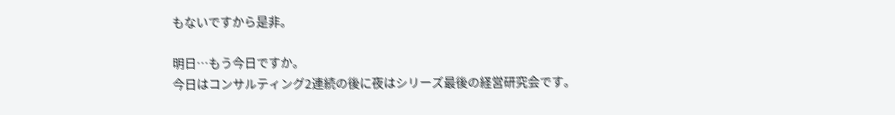もないですから是非。

明日…もう今日ですか。
今日はコンサルティング2連続の後に夜はシリーズ最後の経営研究会です。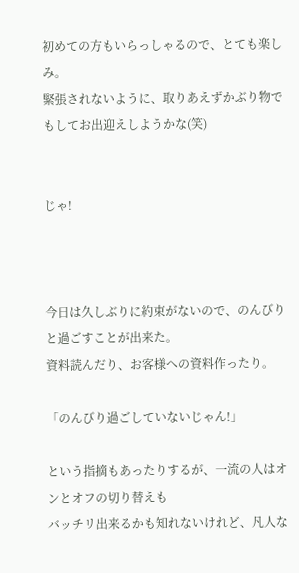初めての方もいらっしゃるので、とても楽しみ。
緊張されないように、取りあえずかぶり物でもしてお出迎えしようかな(笑)


じゃ!



今日は久しぶりに約束がないので、のんびりと過ごすことが出来た。
資料読んだり、お客様への資料作ったり。

「のんびり過ごしていないじゃん!」

という指摘もあったりするが、一流の人はオンとオフの切り替えも
バッチリ出来るかも知れないけれど、凡人な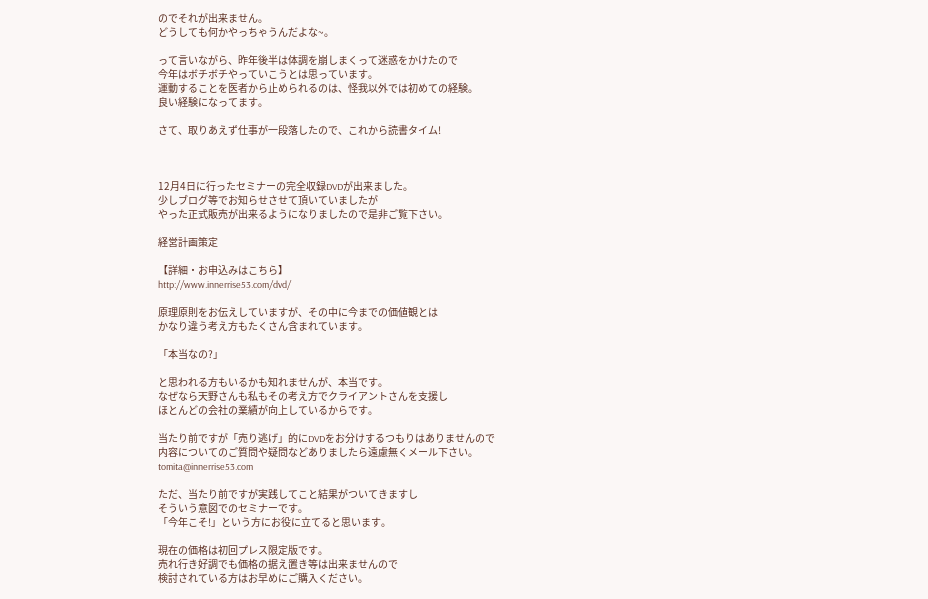のでそれが出来ません。
どうしても何かやっちゃうんだよな~。

って言いながら、昨年後半は体調を崩しまくって迷惑をかけたので
今年はボチボチやっていこうとは思っています。
運動することを医者から止められるのは、怪我以外では初めての経験。
良い経験になってます。

さて、取りあえず仕事が一段落したので、これから読書タイム!



12月4日に行ったセミナーの完全収録DVDが出来ました。
少しブログ等でお知らせさせて頂いていましたが
やった正式販売が出来るようになりましたので是非ご覧下さい。

経営計画策定

【詳細・お申込みはこちら】
http://www.innerrise53.com/dvd/

原理原則をお伝えしていますが、その中に今までの価値観とは
かなり違う考え方もたくさん含まれています。

「本当なの?」

と思われる方もいるかも知れませんが、本当です。
なぜなら天野さんも私もその考え方でクライアントさんを支援し
ほとんどの会社の業績が向上しているからです。

当たり前ですが「売り逃げ」的にDVDをお分けするつもりはありませんので
内容についてのご質問や疑問などありましたら遠慮無くメール下さい。
tomita@innerrise53.com

ただ、当たり前ですが実践してこと結果がついてきますし
そういう意図でのセミナーです。
「今年こそ!」という方にお役に立てると思います。

現在の価格は初回プレス限定版です。
売れ行き好調でも価格の据え置き等は出来ませんので
検討されている方はお早めにご購入ください。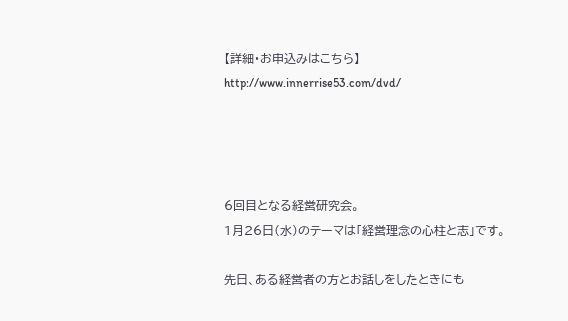【詳細・お申込みはこちら】
http://www.innerrise53.com/dvd/




6回目となる経営研究会。
1月26日(水)のテーマは「経営理念の心柱と志」です。

先日、ある経営者の方とお話しをしたときにも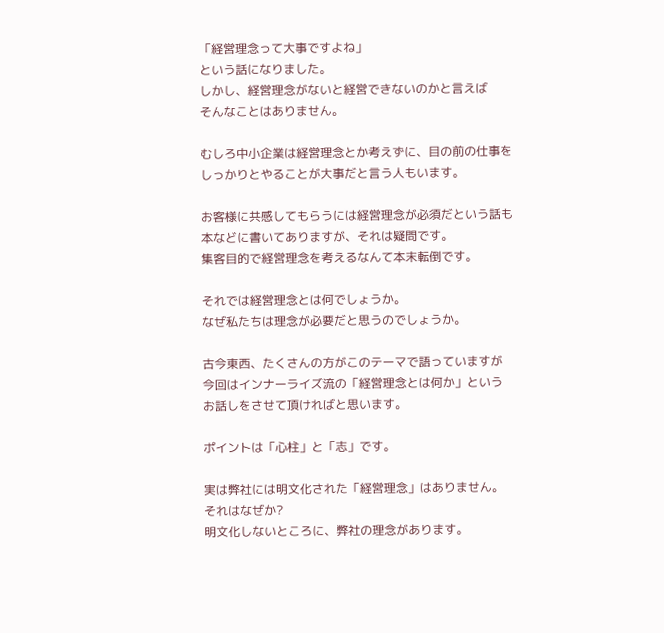「経営理念って大事ですよね」
という話になりました。
しかし、経営理念がないと経営できないのかと言えば
そんなことはありません。

むしろ中小企業は経営理念とか考えずに、目の前の仕事を
しっかりとやることが大事だと言う人もいます。

お客様に共感してもらうには経営理念が必須だという話も
本などに書いてありますが、それは疑問です。
集客目的で経営理念を考えるなんて本末転倒です。

それでは経営理念とは何でしょうか。
なぜ私たちは理念が必要だと思うのでしょうか。

古今東西、たくさんの方がこのテーマで語っていますが
今回はインナーライズ流の「経営理念とは何か」という
お話しをさせて頂ければと思います。

ポイントは「心柱」と「志」です。

実は弊社には明文化された「経営理念」はありません。
それはなぜか?
明文化しないところに、弊社の理念があります。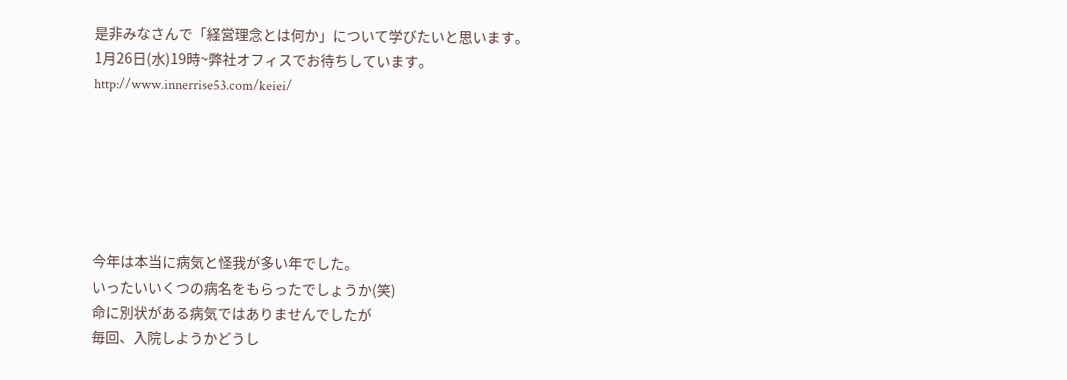是非みなさんで「経営理念とは何か」について学びたいと思います。
1月26日(水)19時~弊社オフィスでお待ちしています。
http://www.innerrise53.com/keiei/






今年は本当に病気と怪我が多い年でした。
いったいいくつの病名をもらったでしょうか(笑)
命に別状がある病気ではありませんでしたが
毎回、入院しようかどうし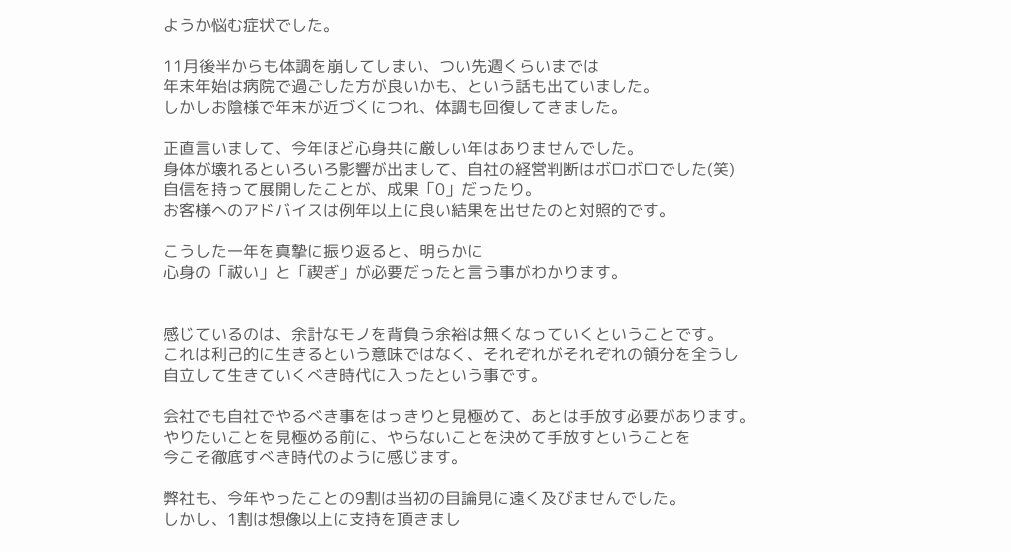ようか悩む症状でした。

11月後半からも体調を崩してしまい、つい先週くらいまでは
年末年始は病院で過ごした方が良いかも、という話も出ていました。
しかしお陰様で年末が近づくにつれ、体調も回復してきました。

正直言いまして、今年ほど心身共に厳しい年はありませんでした。
身体が壊れるといろいろ影響が出まして、自社の経営判断はボロボロでした(笑)
自信を持って展開したことが、成果「0」だったり。
お客様へのアドバイスは例年以上に良い結果を出せたのと対照的です。

こうした一年を真摯に振り返ると、明らかに
心身の「祓い」と「禊ぎ」が必要だったと言う事がわかります。


感じているのは、余計なモノを背負う余裕は無くなっていくということです。
これは利己的に生きるという意味ではなく、それぞれがそれぞれの領分を全うし
自立して生きていくべき時代に入ったという事です。

会社でも自社でやるべき事をはっきりと見極めて、あとは手放す必要があります。
やりたいことを見極める前に、やらないことを決めて手放すということを
今こそ徹底すべき時代のように感じます。

弊社も、今年やったことの9割は当初の目論見に遠く及びませんでした。
しかし、1割は想像以上に支持を頂きまし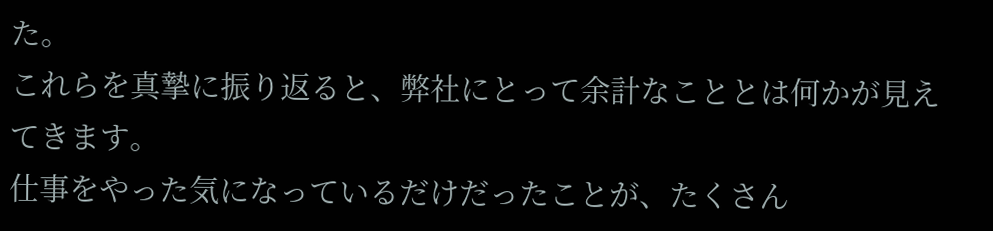た。
これらを真摯に振り返ると、弊社にとって余計なこととは何かが見えてきます。
仕事をやった気になっているだけだったことが、たくさん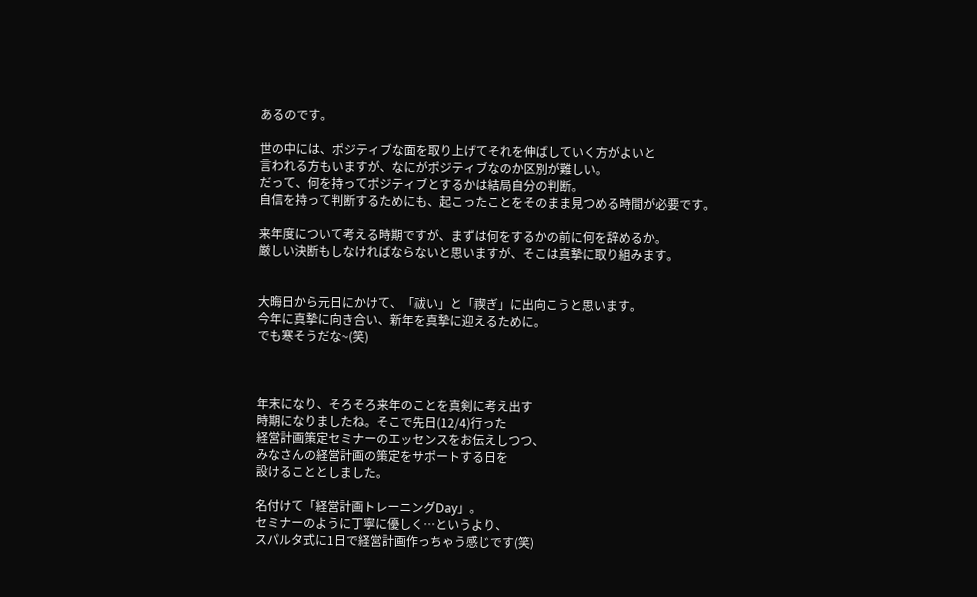あるのです。

世の中には、ポジティブな面を取り上げてそれを伸ばしていく方がよいと
言われる方もいますが、なにがポジティブなのか区別が難しい。
だって、何を持ってポジティブとするかは結局自分の判断。
自信を持って判断するためにも、起こったことをそのまま見つめる時間が必要です。

来年度について考える時期ですが、まずは何をするかの前に何を辞めるか。
厳しい決断もしなければならないと思いますが、そこは真摯に取り組みます。


大晦日から元日にかけて、「祓い」と「禊ぎ」に出向こうと思います。
今年に真摯に向き合い、新年を真摯に迎えるために。
でも寒そうだな~(笑)



年末になり、そろそろ来年のことを真剣に考え出す
時期になりましたね。そこで先日(12/4)行った
経営計画策定セミナーのエッセンスをお伝えしつつ、
みなさんの経営計画の策定をサポートする日を
設けることとしました。

名付けて「経営計画トレーニングDay」。
セミナーのように丁寧に優しく…というより、
スパルタ式に1日で経営計画作っちゃう感じです(笑)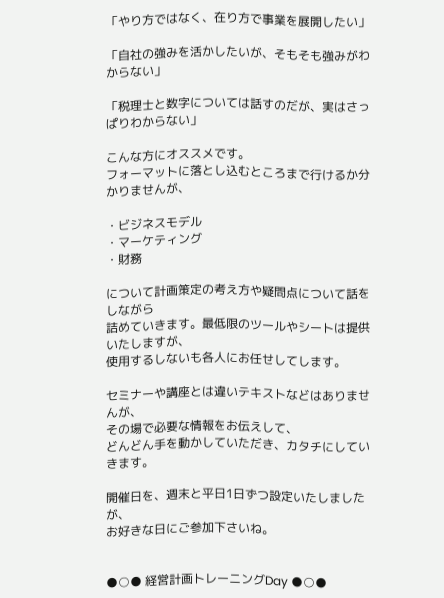「やり方ではなく、在り方で事業を展開したい」

「自社の強みを活かしたいが、そもそも強みがわからない」

「税理士と数字については話すのだが、実はさっぱりわからない」

こんな方にオススメです。
フォーマットに落とし込むところまで行けるか分かりませんが、

・ビジネスモデル
・マーケティング
・財務

について計画策定の考え方や疑問点について話をしながら
詰めていきます。最低限のツールやシートは提供いたしますが、
使用するしないも各人にお任せしてします。

セミナーや講座とは違いテキストなどはありませんが、
その場で必要な情報をお伝えして、
どんどん手を動かしていただき、カタチにしていきます。

開催日を、週末と平日1日ずつ設定いたしましたが、
お好きな日にご参加下さいね。


●○● 経営計画トレーニングDay ●○●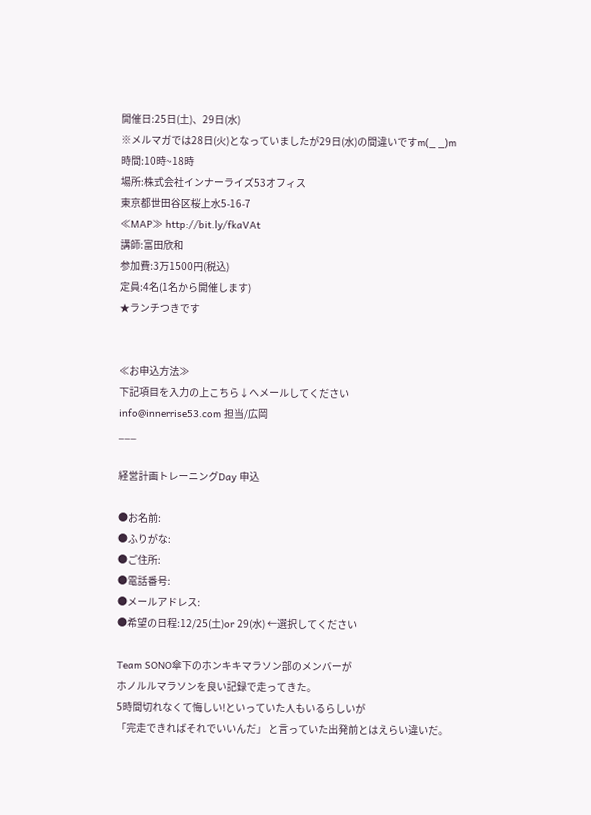開催日:25日(土)、29日(水)
※メルマガでは28日(火)となっていましたが29日(水)の間違いですm(_ _)m
時間:10時~18時
場所:株式会社インナーライズ53オフィス
東京都世田谷区桜上水5-16-7
≪MAP≫ http://bit.ly/fkaVAt
講師:富田欣和
参加費:3万1500円(税込)
定員:4名(1名から開催します)
★ランチつきです


≪お申込方法≫
下記項目を入力の上こちら↓へメールしてください
info@innerrise53.com 担当/広岡
___

経営計画トレーニングDay 申込

●お名前:
●ふりがな:
●ご住所:
●電話番号:
●メールアドレス:
●希望の日程:12/25(土)or 29(水) ←選択してください

Team SONO傘下のホンキキマラソン部のメンバーが
ホノルルマラソンを良い記録で走ってきた。
5時間切れなくて悔しい!といっていた人もいるらしいが
「完走できればそれでいいんだ」 と言っていた出発前とはえらい違いだ。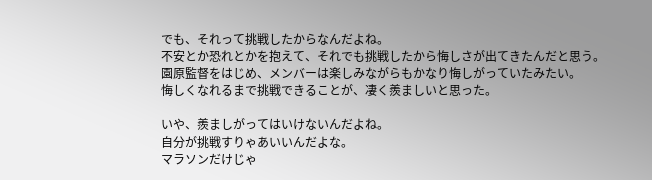でも、それって挑戦したからなんだよね。
不安とか恐れとかを抱えて、それでも挑戦したから悔しさが出てきたんだと思う。
園原監督をはじめ、メンバーは楽しみながらもかなり悔しがっていたみたい。
悔しくなれるまで挑戦できることが、凄く羨ましいと思った。

いや、羨ましがってはいけないんだよね。
自分が挑戦すりゃあいいんだよな。
マラソンだけじゃ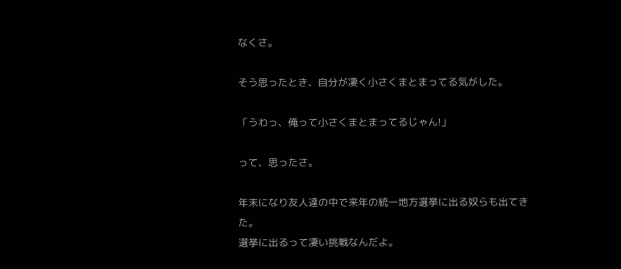なくさ。

そう思ったとき、自分が凄く小さくまとまってる気がした。

「うわっ、俺って小さくまとまってるじゃん!」

って、思ったさ。

年末になり友人達の中で来年の統一地方選挙に出る奴らも出てきた。
選挙に出るって凄い挑戦なんだよ。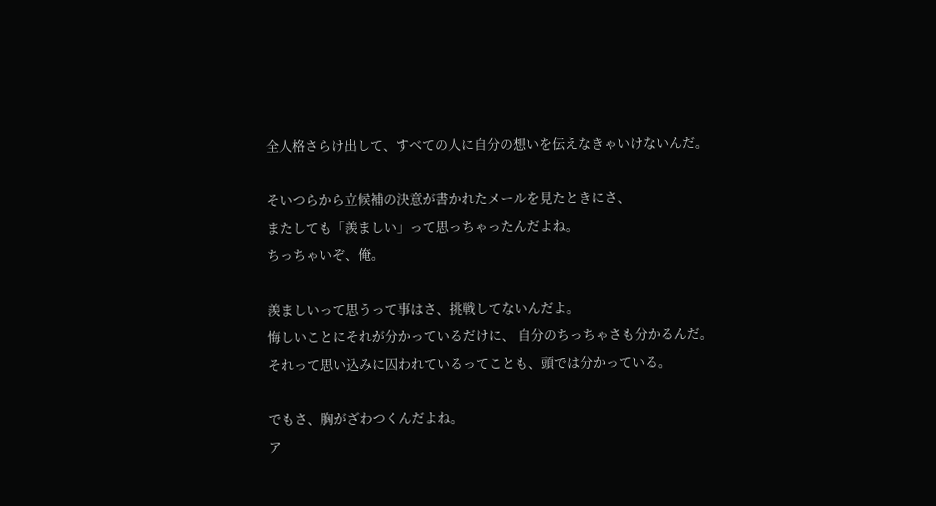全人格さらけ出して、すべての人に自分の想いを伝えなきゃいけないんだ。

そいつらから立候補の決意が書かれたメールを見たときにさ、
またしても「羨ましい」って思っちゃったんだよね。
ちっちゃいぞ、俺。

羨ましいって思うって事はさ、挑戦してないんだよ。
悔しいことにそれが分かっているだけに、 自分のちっちゃさも分かるんだ。
それって思い込みに囚われているってことも、頭では分かっている。

でもさ、胸がざわつくんだよね。
ア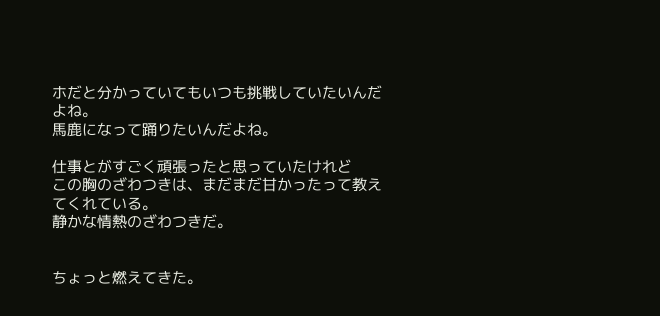ホだと分かっていてもいつも挑戦していたいんだよね。
馬鹿になって踊りたいんだよね。

仕事とがすごく頑張ったと思っていたけれど
この胸のざわつきは、まだまだ甘かったって教えてくれている。
静かな情熱のざわつきだ。


ちょっと燃えてきた。